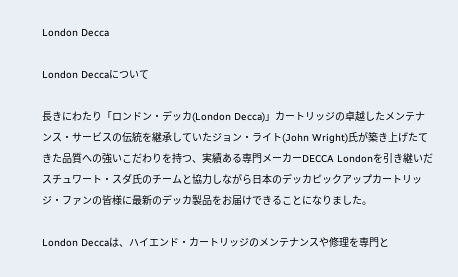London Decca

London Deccaについて

長きにわたり「ロンドン・デッカ(London Decca)」カートリッジの卓越したメンテナンス・サービスの伝統を継承していたジョン・ライト(John Wright)氏が築き上げたてきた品質への強いこだわりを持つ、実績ある専門メーカーDECCA Londonを引き継いだスチュワート・スダ氏のチームと協力しながら日本のデッカピックアップカートリッジ・ファンの皆様に最新のデッカ製品をお届けできることになりました。

London Deccaは、ハイエンド・カートリッジのメンテナンスや修理を専門と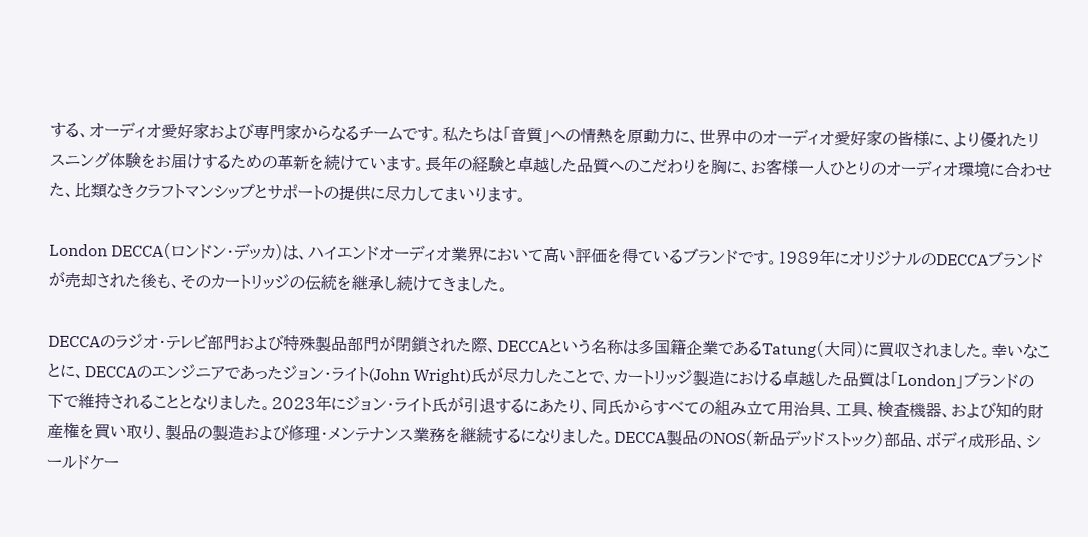する、オーディオ愛好家および専門家からなるチームです。私たちは「音質」への情熱を原動力に、世界中のオーディオ愛好家の皆様に、より優れたリスニング体験をお届けするための革新を続けています。長年の経験と卓越した品質へのこだわりを胸に、お客様一人ひとりのオーディオ環境に合わせた、比類なきクラフトマンシップとサポートの提供に尽力してまいります。

London DECCA(ロンドン・デッカ)は、ハイエンドオーディオ業界において高い評価を得ているブランドです。1989年にオリジナルのDECCAブランドが売却された後も、そのカートリッジの伝統を継承し続けてきました。

DECCAのラジオ・テレビ部門および特殊製品部門が閉鎖された際、DECCAという名称は多国籍企業であるTatung(大同)に買収されました。幸いなことに、DECCAのエンジニアであったジョン・ライト(John Wright)氏が尽力したことで、カートリッジ製造における卓越した品質は「London」ブランドの下で維持されることとなりました。2023年にジョン・ライト氏が引退するにあたり、同氏からすべての組み立て用治具、工具、検査機器、および知的財産権を買い取り、製品の製造および修理・メンテナンス業務を継続するになりました。DECCA製品のNOS(新品デッドストック)部品、ボディ成形品、シールドケー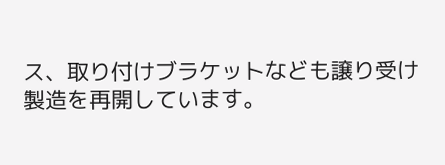ス、取り付けブラケットなども譲り受け製造を再開しています。